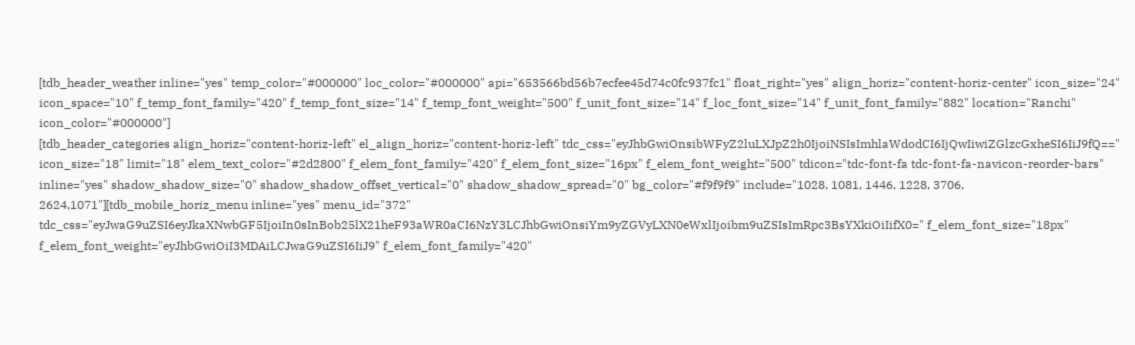[tdb_header_weather inline="yes" temp_color="#000000" loc_color="#000000" api="653566bd56b7ecfee45d74c0fc937fc1" float_right="yes" align_horiz="content-horiz-center" icon_size="24" icon_space="10" f_temp_font_family="420" f_temp_font_size="14" f_temp_font_weight="500" f_unit_font_size="14" f_loc_font_size="14" f_unit_font_family="882" location="Ranchi" icon_color="#000000"]
[tdb_header_categories align_horiz="content-horiz-left" el_align_horiz="content-horiz-left" tdc_css="eyJhbGwiOnsibWFyZ2luLXJpZ2h0IjoiNSIsImhlaWdodCI6IjQwIiwiZGlzcGxheSI6IiJ9fQ==" icon_size="18" limit="18" elem_text_color="#2d2800" f_elem_font_family="420" f_elem_font_size="16px" f_elem_font_weight="500" tdicon="tdc-font-fa tdc-font-fa-navicon-reorder-bars" inline="yes" shadow_shadow_size="0" shadow_shadow_offset_vertical="0" shadow_shadow_spread="0" bg_color="#f9f9f9" include="1028, 1081, 1446, 1228, 3706, 2624,1071"][tdb_mobile_horiz_menu inline="yes" menu_id="372" tdc_css="eyJwaG9uZSI6eyJkaXNwbGF5IjoiIn0sInBob25lX21heF93aWR0aCI6NzY3LCJhbGwiOnsiYm9yZGVyLXN0eWxlIjoibm9uZSIsImRpc3BsYXkiOiIifX0=" f_elem_font_size="18px" f_elem_font_weight="eyJhbGwiOiI3MDAiLCJwaG9uZSI6IiJ9" f_elem_font_family="420"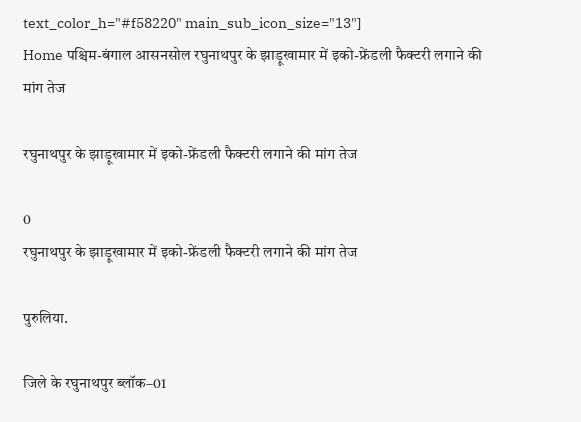text_color_h="#f58220" main_sub_icon_size="13"]
Home पश्चिम-बंगाल आसनसोल रघुनाथपुर के झाड़ूखामार में इको-फ्रेंडली फैक्टरी लगाने की मांग तेज

रघुनाथपुर के झाड़ूखामार में इको-फ्रेंडली फैक्टरी लगाने की मांग तेज

0
रघुनाथपुर के झाड़ूखामार में इको-फ्रेंडली फैक्टरी लगाने की मांग तेज

पुरुलिया.

जिले के रघुनाथपुर ब्लॉक–01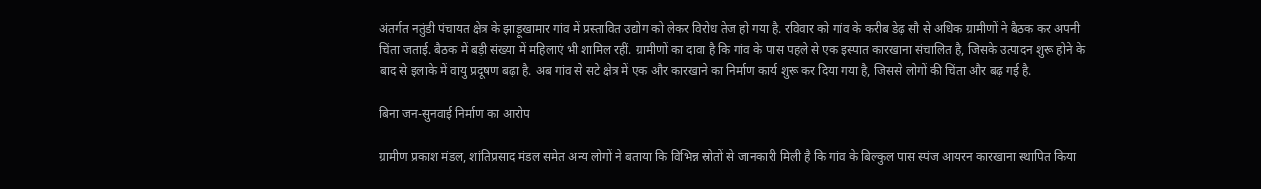अंतर्गत नतुंडी पंचायत क्षेत्र के झाड़ूखामार गांव में प्रस्तावित उद्योग को लेकर विरोध तेज हो गया है. रविवार को गांव के करीब डेढ़ सौ से अधिक ग्रामीणों ने बैठक कर अपनी चिंता जताई. बैठक में बड़ी संख्या में महिलाएं भी शामिल रहीं. ग्रामीणों का दावा है कि गांव के पास पहले से एक इस्पात कारखाना संचालित है, जिसके उत्पादन शुरू होने के बाद से इलाके में वायु प्रदूषण बढ़ा है. अब गांव से सटे क्षेत्र में एक और कारखाने का निर्माण कार्य शुरू कर दिया गया है, जिससे लोगों की चिंता और बढ़ गई है.

बिना जन-सुनवाई निर्माण का आरोप

ग्रामीण प्रकाश मंडल, शांतिप्रसाद मंडल समेत अन्य लोगों ने बताया कि विभिन्न स्रोतों से जानकारी मिली है कि गांव के बिल्कुल पास स्पंज आयरन कारखाना स्थापित किया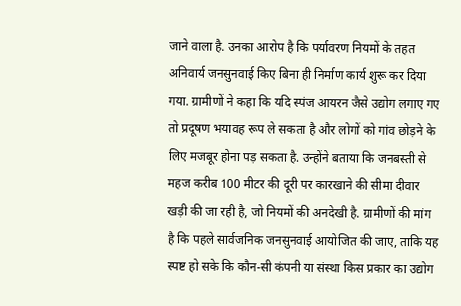जाने वाला है. उनका आरोप है कि पर्यावरण नियमों के तहत अनिवार्य जनसुनवाई किए बिना ही निर्माण कार्य शुरू कर दिया गया. ग्रामीणों ने कहा कि यदि स्पंज आयरन जैसे उद्योग लगाए गए तो प्रदूषण भयावह रूप ले सकता है और लोगों को गांव छोड़ने के लिए मजबूर होना पड़ सकता है. उन्होंने बताया कि जनबस्ती से महज करीब 100 मीटर की दूरी पर कारखाने की सीमा दीवार खड़ी की जा रही है, जो नियमों की अनदेखी है. ग्रामीणों की मांग है कि पहले सार्वजनिक जनसुनवाई आयोजित की जाए, ताकि यह स्पष्ट हो सके कि कौन-सी कंपनी या संस्था किस प्रकार का उद्योग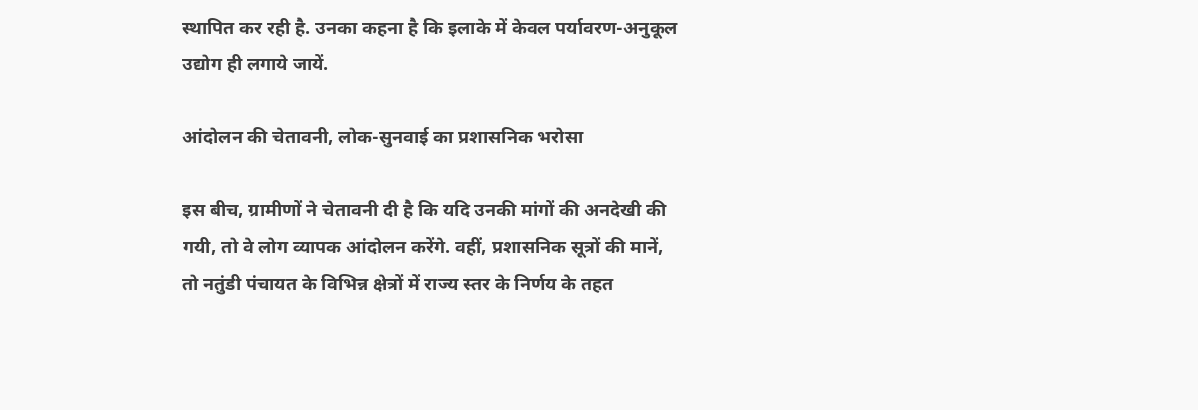स्थापित कर रही है. उनका कहना है कि इलाके में केवल पर्यावरण-अनुकूल उद्योग ही लगाये जायें.

आंदोलन की चेतावनी, लोक-सुनवाई का प्रशासनिक भरोसा

इस बीच, ग्रामीणों ने चेतावनी दी है कि यदि उनकी मांगों की अनदेखी की गयी, तो वे लोग व्यापक आंदोलन करेंगे. वहीं, प्रशासनिक सूत्रों की मानें, तो नतुंडी पंचायत के विभिन्न क्षेत्रों में राज्य स्तर के निर्णय के तहत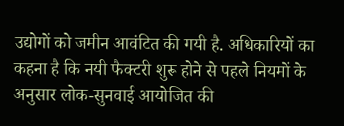उद्योगों को जमीन आवंटित की गयी है. अधिकारियों का कहना है कि नयी फैक्टरी शुरू होने से पहले नियमों के अनुसार लोक-सुनवाई आयोजित की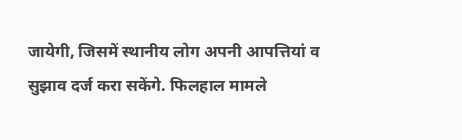जायेगी, जिसमें स्थानीय लोग अपनी आपत्तियां व सुझाव दर्ज करा सकेंगे. फिलहाल मामले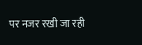पर नजर रखी जा रही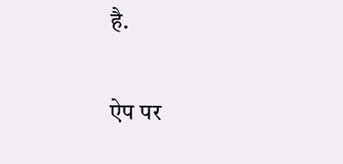है.

ऐप पर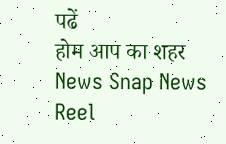पढें
होम आप का शहर
News Snap News Reel